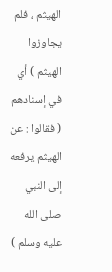الهيثم ، فلم يجاوزوا الهيثم ) أي في إسنادهم ( فقالوا : عن الهيثم يرفعه إلى النبي
صلى الله عليه وسلم )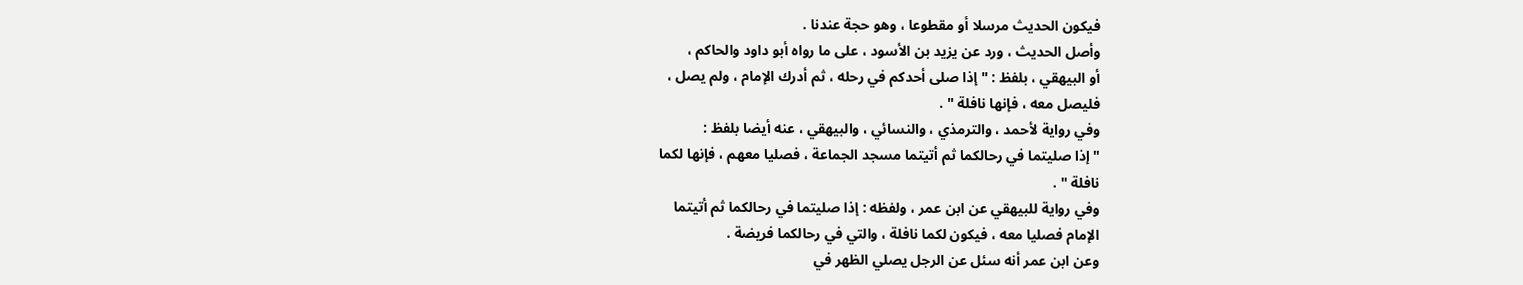فيكون الحديث مرسلا أو مقطوعا ، وهو حجة عندنا .
وأصل الحديث ، ورد عن يزيد بن الأسود ، على ما رواه أبو داود والحاكم ،
أو البيهقي ، بلفظ : " إذا صلى أحدكم في رحله ، ثم أدرك الإمام ، ولم يصل ،
فليصل معه ، فإنها نافلة " .
وفي رواية لأحمد ، والترمذي ، والنسائي ، والبيهقي ، عنه أيضا بلفظ :
" إذا صليتما في رحالكما ثم أتيتما مسجد الجماعة ، فصليا معهم ، فإنها لكما
نافلة " .
وفي رواية للبيهقي عن ابن عمر ، ولفظه : إذا صليتما في رحالكما ثم أتيتما
الإمام فصليا معه ، فيكون لكما نافلة ، والتي في رحالكما فريضة .
وعن ابن عمر أنه سئل عن الرجل يصلي الظهر في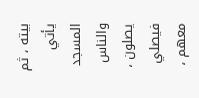بيته ، ثم يأتي المسجد
والناس يصلون ، فيصلي معهم ،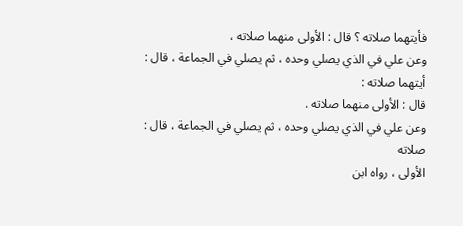فأيتهما صلاته ؟ قال : الأولى منهما صلاته ،
وعن علي في الذي يصلي وحده ، ثم يصلي في الجماعة ، قال : أيتهما صلاته :
قال : الأولى منهما صلاته .
وعن علي في الذي يصلي وحده ، ثم يصلي في الجماعة ، قال : صلاته
الأولى ، رواه ابن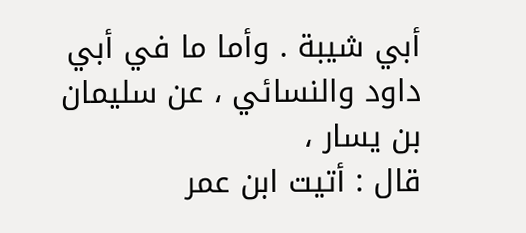أبي شيبة . وأما ما في أبي داود والنسائي ، عن سليمان بن يسار ،
قال : أتيت ابن عمر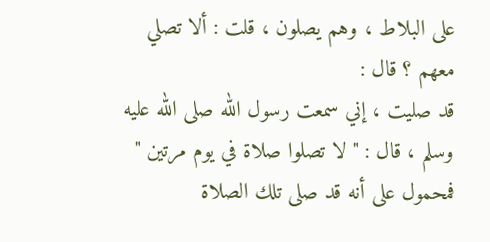على البلاط ، وهم يصلون ، قلت : ألا تصلي معهم ؟ قال :
قد صليت ، إني سمعت رسول الله صلى الله عليه وسلم ، قال : " لا تصلوا صلاة في يوم مرتين "
فمحمول على أنه قد صلى تلك الصلاة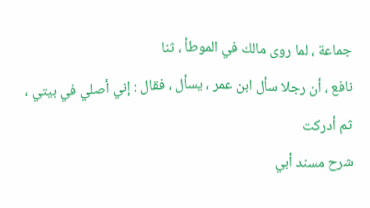جماعة ، لما روى مالك في الموطأ ، ثنا
نافع ، أن رجلا سأل ابن عمر ، يسأل ، فقال : إني أصلي في بيتي ، ثم أدركت
شرح مسند أبي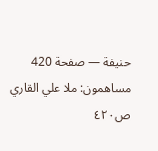حنيفة — صفحة 420
مساهمون: ملا علي القاري
ص٤٢٠